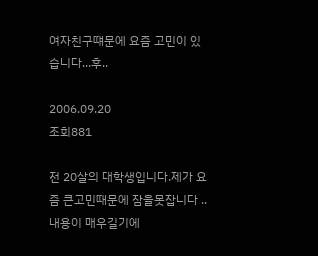여자친구떄문에 요즘 고민이 있습니다...후..

2006.09.20
조회881

전 20살의 대학생입니다.제가 요즘 큰고민때문에 잠을못잡니다 ..내용이 매우길기에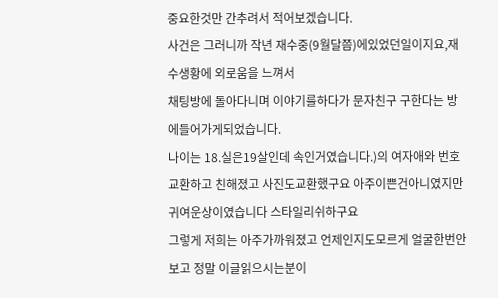중요한것만 간추려서 적어보겠습니다.
사건은 그러니까 작년 재수중(9월달쯤)에있었던일이지요,재수생황에 외로움을 느껴서
채팅방에 돌아다니며 이야기를하다가 문자친구 구한다는 방에들어가게되었습니다.
나이는 18.실은19살인데 속인거였습니다.)의 여자애와 번호교환하고 친해졌고 사진도교환했구요 아주이쁜건아니였지만 귀여운상이였습니다 스타일리쉬하구요
그렇게 저희는 아주가까워졌고 언제인지도모르게 얼굴한번안보고 정말 이글읽으시는분이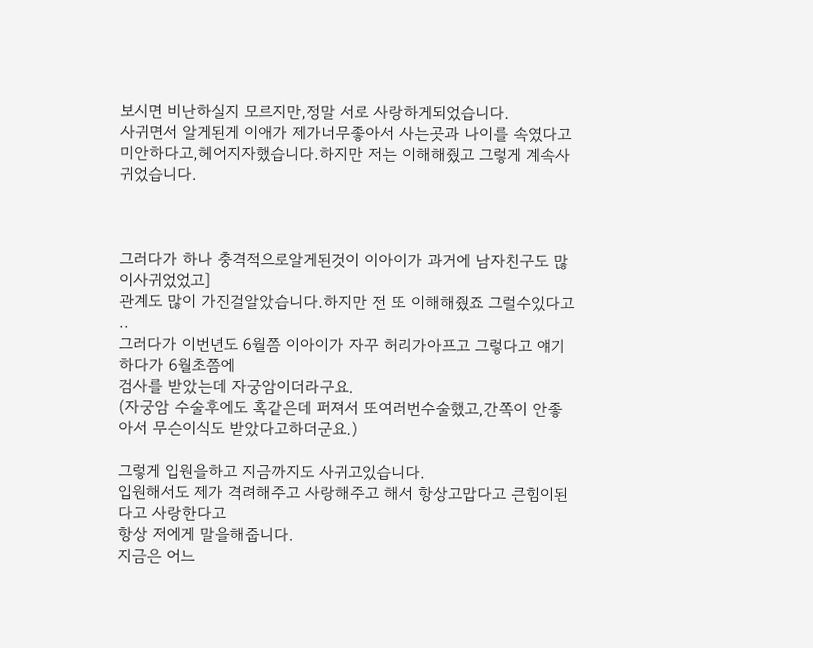보시면 비난하실지 모르지만,정말 서로 사랑하게되었습니다.
사귀면서 알게된게 이애가 제가너무좋아서 사는곳과 나이를 속였다고 미안하다고,헤어지자했습니다.하지만 저는 이해해줬고 그렇게 계속사귀었습니다.



그러다가 하나 충격적으로알게된것이 이아이가 과거에 남자친구도 많이사귀었었고]
관계도 많이 가진걸알았습니다.하지만 전 또 이해해줬죠 그럴수있다고 ..
그러다가 이번년도 6월쯤 이아이가 자꾸 허리가아프고 그렇다고 얘기하다가 6월초쯤에
검사를 받았는데 자궁암이더라구요.
(자궁암 수술후에도 혹같은데 퍼져서 또여러번수술했고,간쪽이 안좋아서 무슨이식도 받았다고하더군요.)

그렇게 입원을하고 지금까지도 사귀고있습니다.
입원해서도 제가 격려해주고 사랑해주고 해서 항상고맙다고 큰힘이된다고 사랑한다고
항상 저에게 말을해줍니다.
지금은 어느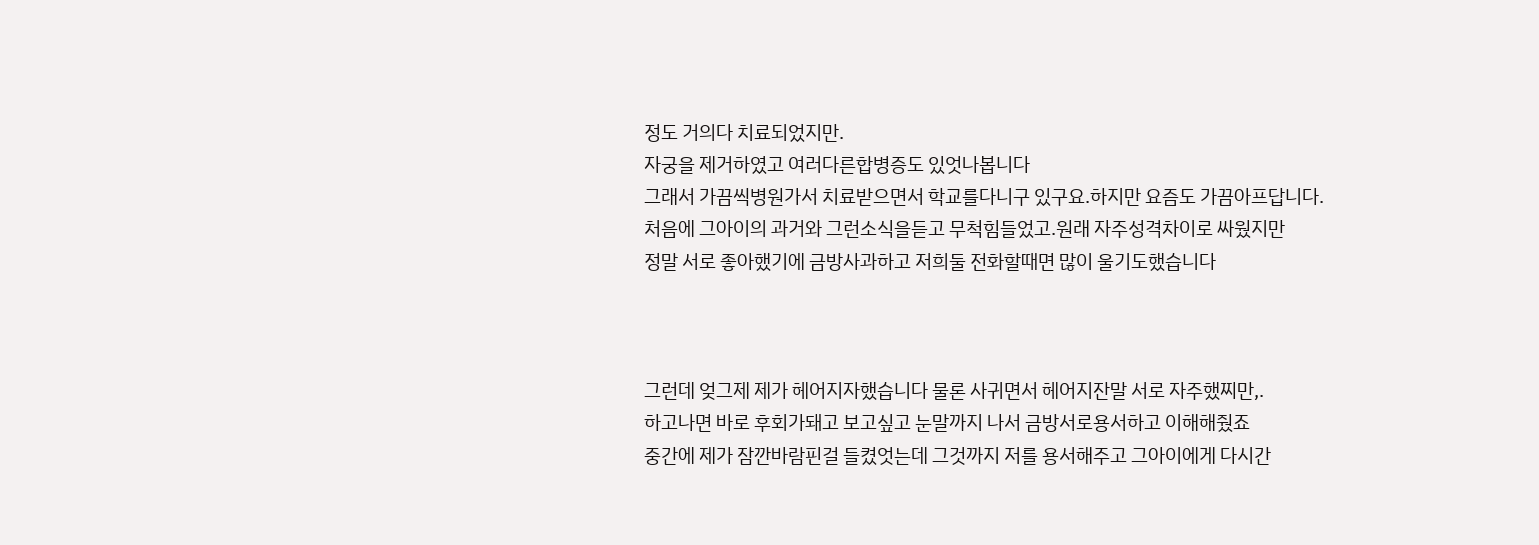정도 거의다 치료되었지만.
자궁을 제거하였고 여러다른합병증도 있엇나봅니다
그래서 가끔씩병원가서 치료받으면서 학교를다니구 있구요.하지만 요즘도 가끔아프답니다.
처음에 그아이의 과거와 그런소식을듣고 무척힘들었고.원래 자주성격차이로 싸웠지만
정말 서로 좋아했기에 금방사과하고 저희둘 전화할때면 많이 울기도했습니다



그런데 엊그제 제가 헤어지자했습니다 물론 사귀면서 헤어지잔말 서로 자주했찌만,.
하고나면 바로 후회가돼고 보고싶고 눈말까지 나서 금방서로용서하고 이해해줬죠
중간에 제가 잠깐바람핀걸 들켰엇는데 그것까지 저를 용서해주고 그아이에게 다시간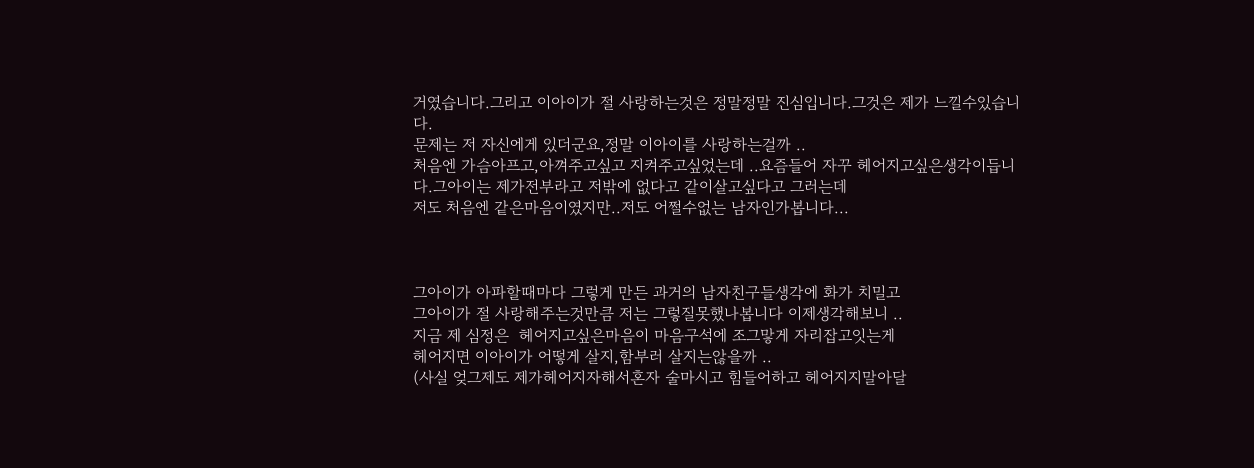거였습니다.그리고 이아이가 절 사랑하는것은 정말정말 진심입니다.그것은 제가 느낄수있습니다.
문제는 저 자신에게 있더군요,정말 이아이를 사랑하는걸까 ..
처음엔 가슴아프고,아껴주고싶고 지켜주고싶었는데 ..요즘들어 자꾸 헤어지고싶은생각이듭니다.그아이는 제가전부라고 저밖에 없다고 같이살고싶다고 그러는데
저도 처음엔 같은마음이였지만..저도 어쩔수없는 남자인가봅니다...



그아이가 아파할때마다 그렇게 만든 과거의 남자친구들생각에 화가 치밀고
그아이가 절 사랑해주는것만큼 저는 그렇질못했나봅니다 이제생각해보니 ..
지금 제 심정은  헤어지고싶은마음이 마음구석에 조그맣게 자리잡고잇는게
헤어지면 이아이가 어떻게 살지,함부러 살지는않을까 ..
(사실 엊그제도 제가헤어지자해서혼자 술마시고 힘들어하고 헤어지지말아달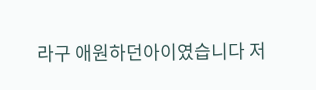라구 애원하던아이였습니다 저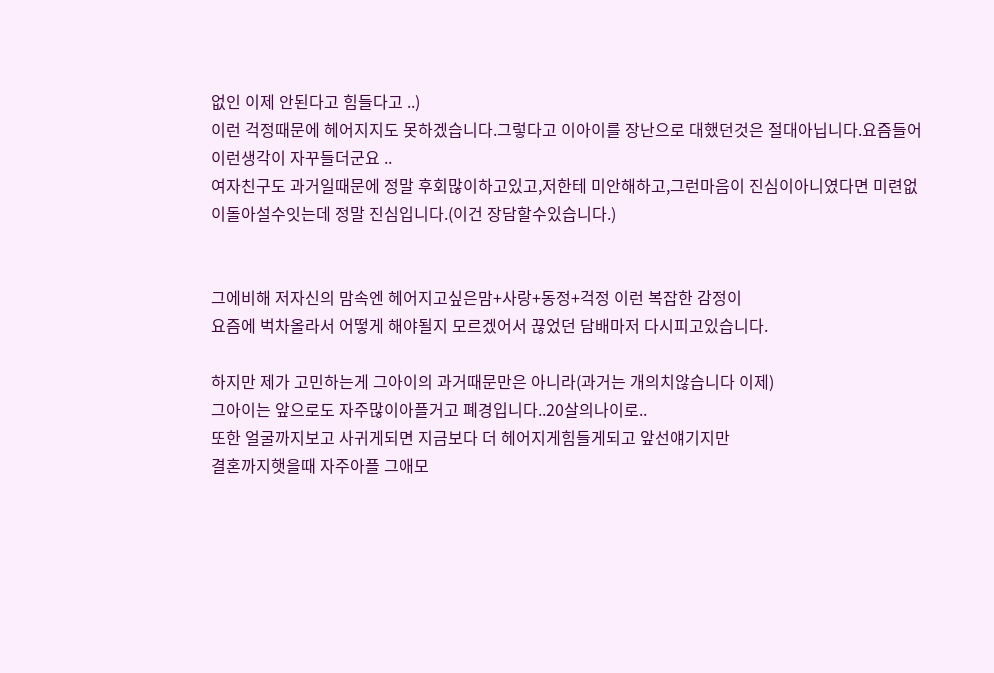없인 이제 안된다고 힘들다고 ..)
이런 걱정때문에 헤어지지도 못하겠습니다.그렇다고 이아이를 장난으로 대했던것은 절대아닙니다.요즘들어 이런생각이 자꾸들더군요 ..
여자친구도 과거일때문에 정말 후회많이하고있고,저한테 미안해하고,그런마음이 진심이아니였다면 미련없이돌아설수잇는데 정말 진심입니다.(이건 장담할수있습니다.)


그에비해 저자신의 맘속엔 헤어지고싶은맘+사랑+동정+걱정 이런 복잡한 감정이
요즘에 벅차올라서 어떻게 해야될지 모르겠어서 끊었던 담배마저 다시피고있습니다.

하지만 제가 고민하는게 그아이의 과거때문만은 아니라(과거는 개의치않습니다 이제)
그아이는 앞으로도 자주많이아플거고 폐경입니다..20살의나이로..
또한 얼굴까지보고 사귀게되면 지금보다 더 헤어지게힘들게되고 앞선얘기지만
결혼까지햇을때 자주아플 그애모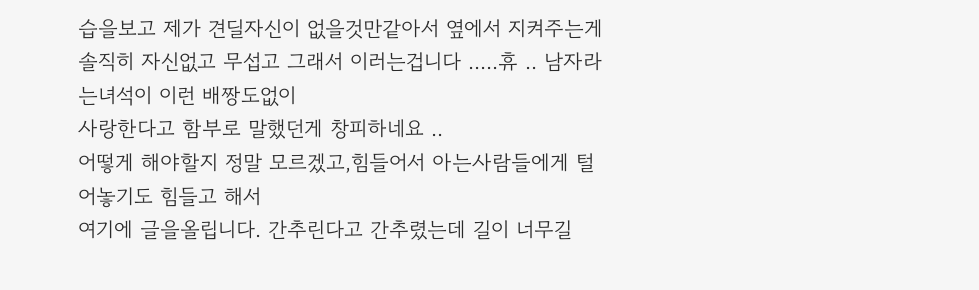습을보고 제가 견딜자신이 없을것만같아서 옆에서 지켜주는게 솔직히 자신없고 무섭고 그래서 이러는겁니다 .....휴 .. 남자라는녀석이 이런 배짱도없이
사랑한다고 함부로 말했던게 창피하네요 ..
어떻게 해야할지 정말 모르겠고,힘들어서 아는사람들에게 털어놓기도 힘들고 해서
여기에 글을올립니다. 간추린다고 간추렸는데 길이 너무길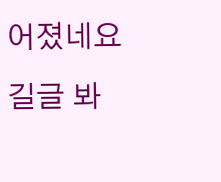어졌네요
길글 봐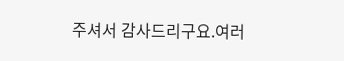주셔서 감사드리구요.여러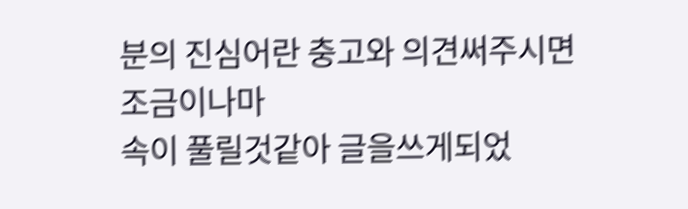분의 진심어란 충고와 의견써주시면 조금이나마
속이 풀릴것같아 글을쓰게되었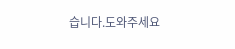습니다.도와주세요